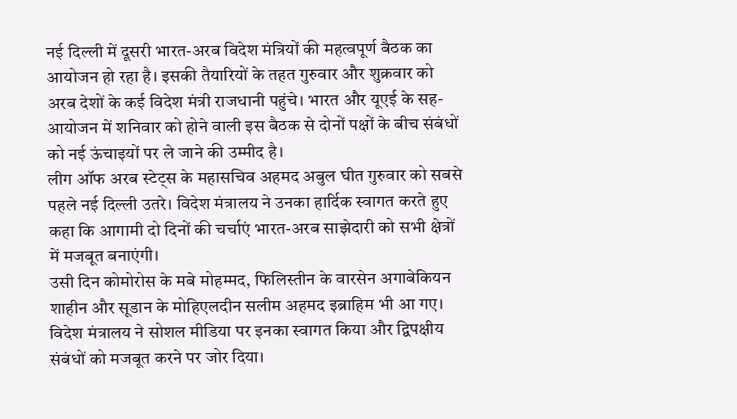नई दिल्ली में दूसरी भारत-अरब विदेश मंत्रियों की महत्वपूर्ण बैठक का आयोजन हो रहा है। इसकी तैयारियों के तहत गुरुवार और शुक्रवार को अरब देशों के कई विदेश मंत्री राजधानी पहुंचे। भारत और यूएई के सह-आयोजन में शनिवार को होने वाली इस बैठक से दोनों पक्षों के बीच संबंधों को नई ऊंचाइयों पर ले जाने की उम्मीद है।
लीग ऑफ अरब स्टेट्स के महासचिव अहमद अबुल घीत गुरुवार को सबसे पहले नई दिल्ली उतरे। विदेश मंत्रालय ने उनका हार्दिक स्वागत करते हुए कहा कि आगामी दो दिनों की चर्चाएं भारत-अरब साझेदारी को सभी क्षेत्रों में मजबूत बनाएंगी।
उसी दिन कोमोरोस के मबे मोहम्मद, फिलिस्तीन के वारसेन अगाबेकियन शाहीन और सूडान के मोहिएलदीन सलीम अहमद इब्राहिम भी आ गए। विदेश मंत्रालय ने सोशल मीडिया पर इनका स्वागत किया और द्विपक्षीय संबंधों को मजबूत करने पर जोर दिया।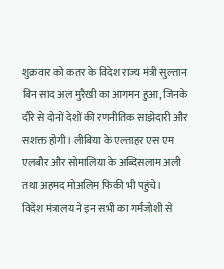शुक्रवार को कतर के विदेश राज्य मंत्री सुल्तान बिन साद अल मुरैखी का आगमन हुआ, जिनके दौरे से दोनों देशों की रणनीतिक साझेदारी और सशक्त होगी। लीबिया के एल्ताहर एस एम एलबौर और सोमालिया के अब्दिसलाम अली तथा अहमद मोअलिम फिकी भी पहुंचे।
विदेश मंत्रालय ने इन सभी का गर्मजोशी से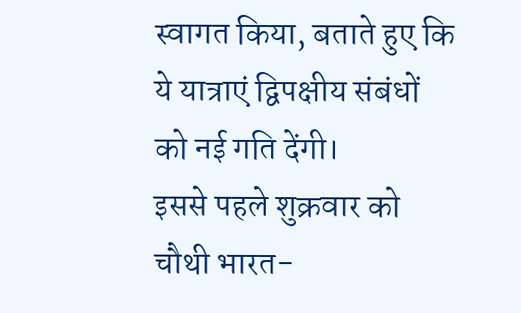स्वागत किया, बताते हुए कि ये यात्राएं द्विपक्षीय संबंधों को नई गति देंगी।
इससे पहले शुक्रवार को चौथी भारत-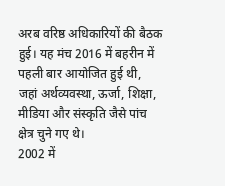अरब वरिष्ठ अधिकारियों की बैठक हुई। यह मंच 2016 में बहरीन में पहली बार आयोजित हुई थी, जहां अर्थव्यवस्था, ऊर्जा, शिक्षा, मीडिया और संस्कृति जैसे पांच क्षेत्र चुने गए थे।
2002 में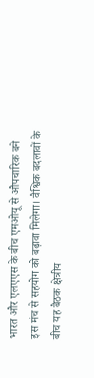भारत और एलएएस के बीच एमओयू से औपचारिक बने इस मंच से सहयोग को बढ़ावा मिलेगा। वैश्विक बदलावों के बीच यह बैठक क्षेत्रीय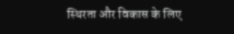स्थिरता और विकास के लिए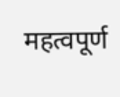महत्वपूर्ण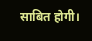साबित होगी।